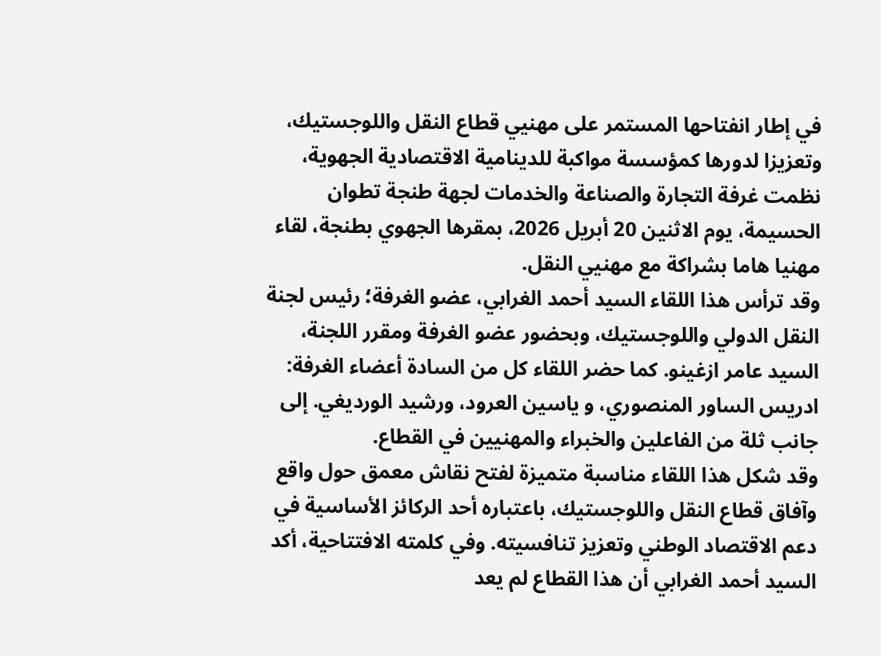في إطار انفتاحها المستمر على مهنيي قطاع النقل واللوجستيك، وتعزيزا لدورها كمؤسسة مواكبة للدينامية الاقتصادية الجهوية، نظمت غرفة التجارة والصناعة والخدمات لجهة طنجة تطوان الحسيمة، يوم الاثنين 20 أبريل 2026، بمقرها الجهوي بطنجة، لقاء مهنيا هاما بشراكة مع مهنيي النقل.
وقد ترأس هذا اللقاء السيد أحمد الغرابي، عضو الغرفة؛ رئيس لجنة النقل الدولي واللوجستيك، وبحضور عضو الغرفة ومقرر اللجنة، السيد عامر ازغينو. كما حضر اللقاء كل من السادة أعضاء الغرفة: ادريس الساور المنصوري، و ياسين العرود، ورشيد الورديغي. إلى جانب ثلة من الفاعلين والخبراء والمهنيين في القطاع.
وقد شكل هذا اللقاء مناسبة متميزة لفتح نقاش معمق حول واقع وآفاق قطاع النقل واللوجستيك، باعتباره أحد الركائز الأساسية في دعم الاقتصاد الوطني وتعزيز تنافسيته. وفي كلمته الافتتاحية، أكد السيد أحمد الغرابي أن هذا القطاع لم يعد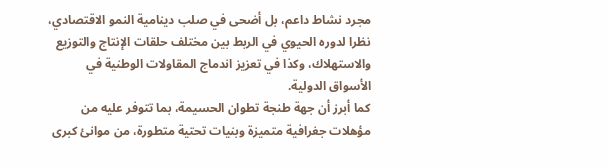مجرد نشاط داعم، بل أضحى في صلب دينامية النمو الاقتصادي، نظرا لدوره الحيوي في الربط بين مختلف حلقات الإنتاج والتوزيع والاستهلاك، وكذا في تعزيز اندماج المقاولات الوطنية في الأسواق الدولية.
كما أبرز أن جهة طنجة تطوان الحسيمة، بما تتوفر عليه من مؤهلات جغرافية متميزة وبنيات تحتية متطورة، من موانئ كبرى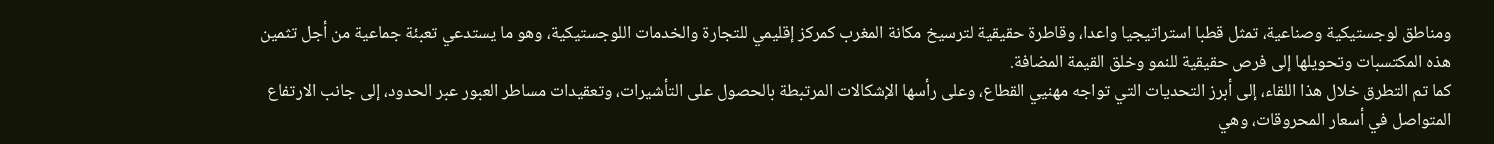ومناطق لوجستيكية وصناعية، تمثل قطبا استراتيجيا واعدا، وقاطرة حقيقية لترسيخ مكانة المغرب كمركز إقليمي للتجارة والخدمات اللوجستيكية، وهو ما يستدعي تعبئة جماعية من أجل تثمين هذه المكتسبات وتحويلها إلى فرص حقيقية للنمو وخلق القيمة المضافة.
كما تم التطرق خلال هذا اللقاء، إلى أبرز التحديات التي تواجه مهنيي القطاع، وعلى رأسها الإشكالات المرتبطة بالحصول على التأشيرات، وتعقيدات مساطر العبور عبر الحدود، إلى جانب الارتفاع المتواصل في أسعار المحروقات، وهي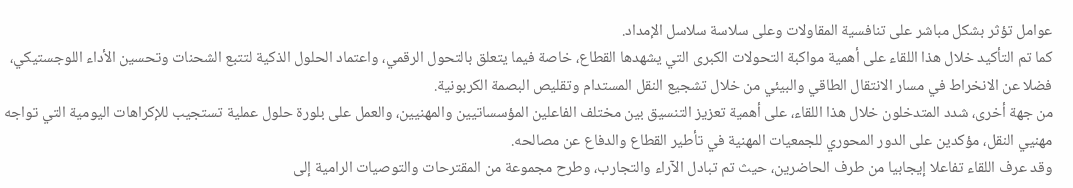عوامل تؤثر بشكل مباشر على تنافسية المقاولات وعلى سلاسة سلاسل الإمداد.
كما تم التأكيد خلال هذا اللقاء على أهمية مواكبة التحولات الكبرى التي يشهدها القطاع، خاصة فيما يتعلق بالتحول الرقمي، واعتماد الحلول الذكية لتتبع الشحنات وتحسين الأداء اللوجستيكي، فضلا عن الانخراط في مسار الانتقال الطاقي والبيئي من خلال تشجيع النقل المستدام وتقليص البصمة الكربونية.
من جهة أخرى، شدد المتدخلون خلال هذا اللقاء، على أهمية تعزيز التنسيق بين مختلف الفاعلين المؤسساتيين والمهنيين، والعمل على بلورة حلول عملية تستجيب للإكراهات اليومية التي تواجه مهنيي النقل، مؤكدين على الدور المحوري للجمعيات المهنية في تأطير القطاع والدفاع عن مصالحه.
وقد عرف اللقاء تفاعلا إيجابيا من طرف الحاضرين، حيث تم تبادل الآراء والتجارب، وطرح مجموعة من المقترحات والتوصيات الرامية إلى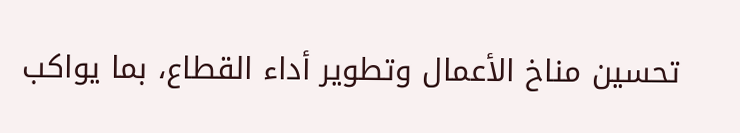تحسين مناخ الأعمال وتطوير أداء القطاع، بما يواكب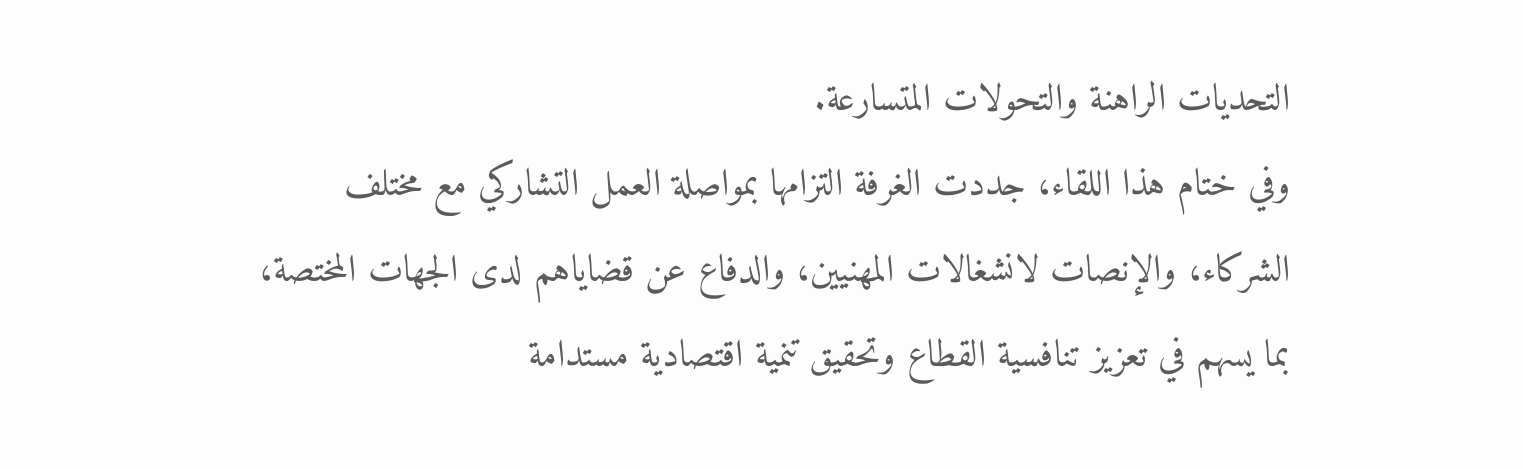التحديات الراهنة والتحولات المتسارعة.
وفي ختام هذا اللقاء، جددت الغرفة التزامها بمواصلة العمل التشاركي مع مختلف الشركاء، والإنصات لانشغالات المهنيين، والدفاع عن قضاياهم لدى الجهات المختصة، بما يسهم في تعزيز تنافسية القطاع وتحقيق تنمية اقتصادية مستدامة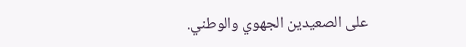على الصعيدين الجهوي والوطني.